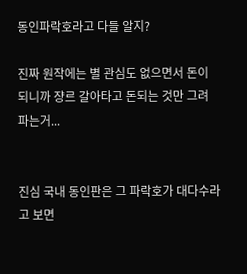동인파락호라고 다들 알지?

진짜 원작에는 별 관심도 없으면서 돈이 되니까 쟝르 갈아타고 돈되는 것만 그려 파는거...


진심 국내 동인판은 그 파락호가 대다수라고 보면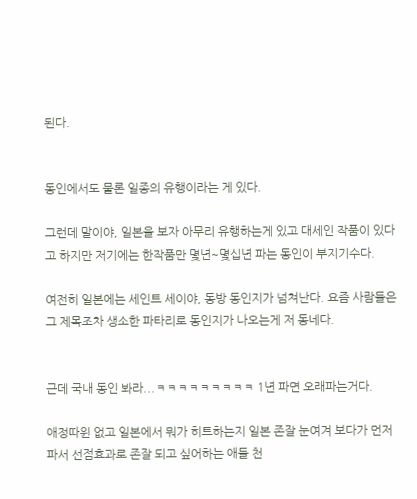된다.


동인에서도 물론 일종의 유행이라는 게 있다.

그런데 말이야, 일본을 보자 아무리 유행하는게 있고 대세인 작품이 있다고 하지만 저기에는 한작품만 몇년~몇십년 파는 동인이 부지기수다.

여전히 일본에는 세인트 세이야, 동방 동인지가 넘쳐난다. 요즘 사람들은 그 제목조차 생소한 파타리로 동인지가 나오는게 저 동네다.


근데 국내 동인 봐라...ㅋㅋㅋㅋㅋㅋㅋㅋㅋ 1년 파면 오래파는거다.

애정따윈 없고 일본에서 뭐가 히트하는지 일본 존잘 눈여겨 보다가 먼저 파서 선점효과로 존잘 되고 싶어하는 애들 천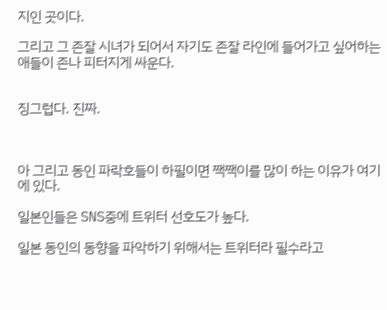지인 곳이다.

그리고 그 존잘 시녀가 되어서 자기도 존잘 라인에 들어가고 싶어하는 애들이 존나 피터지게 싸운다.


징그럽다. 진짜.



아 그리고 동인 파락호들이 하필이면 짹짹이를 많이 하는 이유가 여기에 있다.

일본인들은 SNS중에 트위터 선호도가 높다.

일본 동인의 동향을 파악하기 위해서는 트위터라 필수라고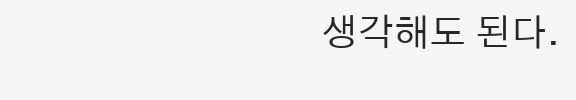생각해도 된다.